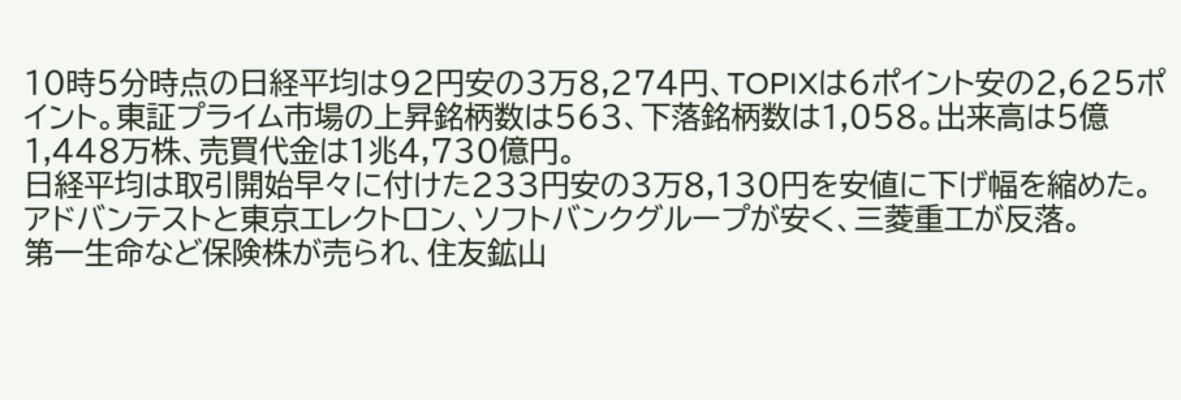10時5分時点の日経平均は92円安の3万8,274円、TOPIXは6ポイント安の2,625ポイント。東証プライム市場の上昇銘柄数は563、下落銘柄数は1,058。出来高は5億1,448万株、売買代金は1兆4,730億円。
日経平均は取引開始早々に付けた233円安の3万8,130円を安値に下げ幅を縮めた。
アドバンテストと東京エレクトロン、ソフトバンクグループが安く、三菱重工が反落。
第一生命など保険株が売られ、住友鉱山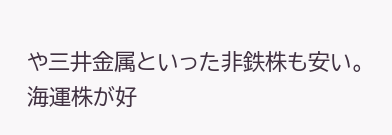や三井金属といった非鉄株も安い。
海運株が好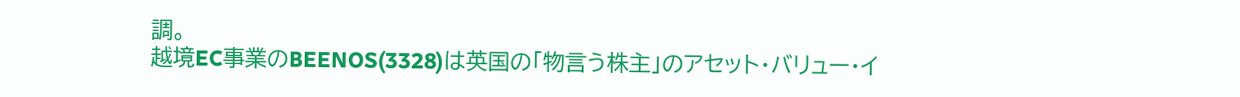調。
越境EC事業のBEENOS(3328)は英国の「物言う株主」のアセット・バリュー・イ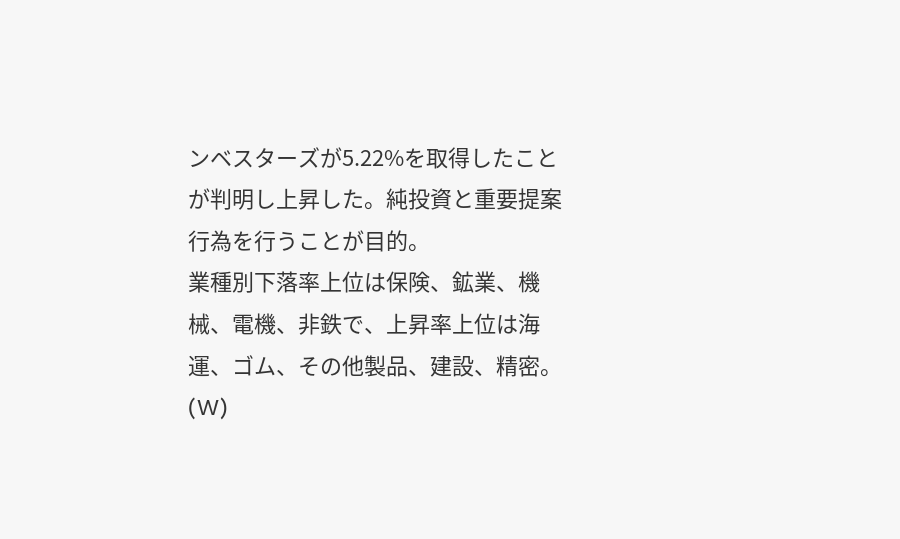ンベスターズが5.22%を取得したことが判明し上昇した。純投資と重要提案行為を行うことが目的。
業種別下落率上位は保険、鉱業、機械、電機、非鉄で、上昇率上位は海運、ゴム、その他製品、建設、精密。(W)